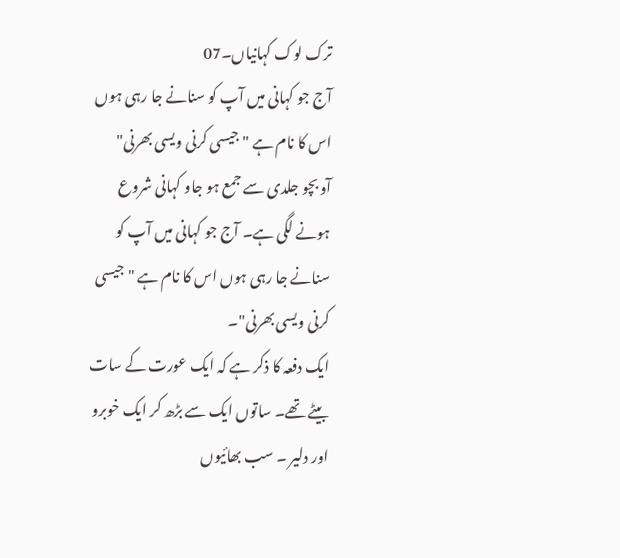ترک لوک کہانیاں۔07
آج جو کہانی میں آپ کو سنانے جا رہی ہوں اس کا نام ہے "جیسی کرنی ویسی بھرنی"
آو بچو جلدی سے جمع ہو جاو کہانی شروع ہونے لگی ہے۔ آج جو کہانی میں آپ کو سنانے جا رہی ہوں اس کا نام ہے "جیسی کرنی ویسی بھرنی"۔
ایک دفعہ کا ذکر ہے کہ ایک عورت کے سات بیٹے تھے۔ ساتوں ایک سے بڑھ کر ایک خوبرو اور دلیر ۔ سب بھائیوں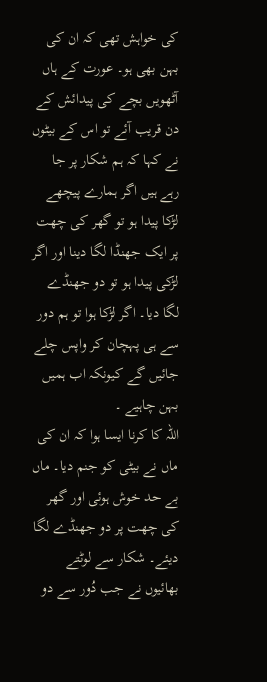کی خواہش تھی کہ ان کی بہن بھی ہو۔ عورت کے ہاں آٹھویں بچے کی پیدائش کے دن قریب آئے تو اس کے بیٹوں نے کہا کہ ہم شکار پر جا رہے ہیں اگر ہمارے پیچھے لڑکا پیدا ہو تو گھر کی چھت پر ایک جھنڈا لگا دینا اور اگر لڑکی پیدا ہو تو دو جھنڈے لگا دیا۔ اگر لڑکا ہوا تو ہم دور سے ہی پہچان کر واپس چلے جائیں گے کیونکہ اب ہمیں بہن چاہیے ۔
اللہ کا کرنا ایسا ہوا کہ ان کی ماں نے بیٹی کو جنم دیا۔ ماں بے حد خوش ہوئی اور گھر کی چھت پر دو جھنڈے لگا دیئے۔ شکار سے لوٹتے بھائیوں نے جب دُور سے دو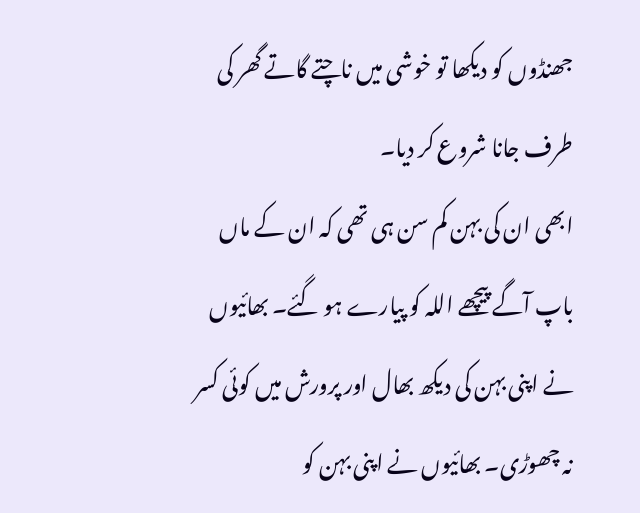جھنڈوں کو دیکھا تو خوشی میں ناچتے گاتے گھر کی طرف جانا شروع کر دیا۔
ابھی ان کی بہن کم سن ہی تھی کہ ان کے ماں باپ آگے پیچھے اللہ کو پیارے ہو گئے۔ بھائیوں نے اپنی بہن کی دیکھ بھال اور پرورش میں کوئی کسر نہ چھوڑی۔ بھائیوں نے اپنی بہن کو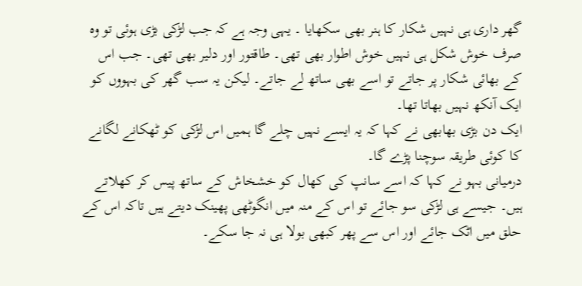گھر داری ہی نہیں شکار کا ہنر بھی سکھایا ۔ یہی وجہ ہے کہ جب لڑکی بڑی ہوئی تو وہ صرف خوش شکل ہی نہیں خوش اطوار بھی تھی۔ طاقتور اور دلیر بھی تھی۔ جب اس کے بھائی شکار پر جاتے تو اسے بھی ساتھ لے جاتے۔ لیکن یہ سب گھر کی بہووں کو ایک آنکھ نہیں بھاتا تھا۔
ایک دن بڑی بھابھی نے کہا کہ یہ ایسے نہیں چلے گا ہمیں اس لڑکی کو ٹھکانے لگانے کا کوئی طریقہ سوچنا پڑے گا۔
درمیانی بہو نے کہا کہ اسے سانپ کی کھال کو خشخاش کے ساتھ پیس کر کھلاتے ہیں۔ جیسے ہی لڑکی سو جائے تو اس کے منہ میں انگوٹھی پھینک دیتے ہیں تاکہ اس کے حلق میں اٹک جائے اور اس سے پھر کبھی بولا ہی نہ جا سکے۔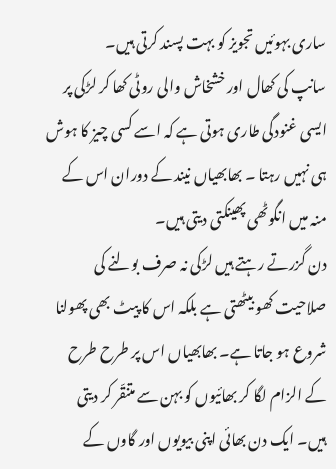ساری بہوئیں تجویز کو بہت پسند کرتی ہیں۔
سانپ کی کھال اور خشخاش والی روٹی کھا کر لڑکی پر ایسی غنودگی طاری ہوتی ہے کہ اسے کسی چیز کا ہوش ہی نہیں رہتا ۔ بھابھیاں نیند کے دوران اس کے منہ میں انگوٹھی پھینکتی دیتی ہیں۔
دن گزرتے رہتے ہیں لڑکی نہ صرف بولنے کی صلاحیت کھو بیٹھتی ہے بلکہ اس کا پیٹ بھی پھولنا شروع ہو جاتا ہے۔ بھابھیاں اس پر طرح طرح کے الزام لگا کر بھائیوں کو بہن سے متنقّر کر دیتی ہیں۔ ایک دن بھائی اپنی بیویوں اور گاوں کے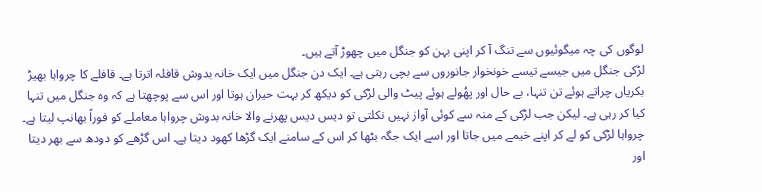لوگوں کی چہ میگوئیوں سے تنگ آ کر اپنی بہن کو جنگل میں چھوڑ آتے ہیں۔
لڑکی جنگل میں جیسے تیسے خونخوار جانوروں سے بچی رہتی ہے۔ ایک دن جنگل میں ایک خانہ بدوش قافلہ اترتا ہے۔ قافلے کا چرواہا بھیڑ بکریاں چراتے ہوئے تن تنہا، بے حال اور پھُولے ہوئے پیٹ والی لڑکی کو دیکھ کر بہت حیران ہوتا اور اس سے پوچھتا ہے کہ وہ جنگل میں تنہا کیا کر رہی ہے۔ لیکن جب لڑکی کے منہ سے کوئی آواز نہیں نکلتی تو دیس دیس پھرنے والا خانہ بدوش چرواہا معاملے کو فوراً بھانپ لیتا ہے۔
چرواہا لڑکی کو لے کر اپنے خیمے میں جاتا اور اسے ایک جگہ بٹھا کر اس کے سامنے ایک گڑھا کھود دیتا ہے۔ اس گڑھے کو دودھ سے بھر دیتا اور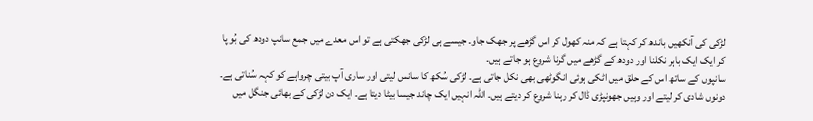لڑکی کی آنکھیں باندھ کر کہتا ہے کہ منہ کھول کر اس گڑھے پر جھک جاو۔ جیسے ہی لڑکی جھکتی ہے تو اس معدے میں جمع سانپ دودھ کی بُو پا کر ایک ایک باہر نکلنا اور دودھ کے گڑھے میں گرنا شروع ہو جاتے ہیں۔
سانپوں کے ساتھ اس کے حلق میں اٹکی ہوئی انگوٹھی بھی نکل جاتی ہے۔ لڑکی سُکھ کا سانس لیتی اور ساری آپ بیتی چرواہے کو کہہ سُناتی ہے۔ دونوں شادی کر لیتے اور وہیں جھونپڑی ڈال کر رہنا شروع کر دیتے ہیں۔ اللہ انہیں ایک چاند جیسا بیٹا دیتا ہے۔ ایک دن لڑکی کے بھائی جنگل میں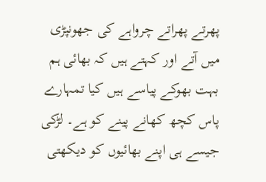پھرتے پھراتے چرواہے کی جھونپڑی میں آتے اور کہتے ہیں کہ بھائی ہم بہت بھوکے پیاسے ہیں کیا تمہارے پاس کچھ کھانے پینے کو ہے۔ لڑکی جیسے ہی اپنے بھائیوں کو دیکھتی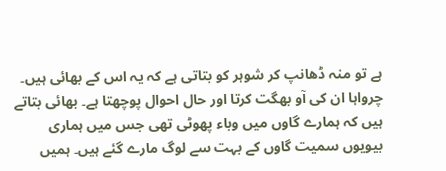ہے تو منہ ڈھانپ کر شوہر کو بتاتی ہے کہ یہ اس کے بھائی ہیں۔ چرواہا ان کی آو بھگت کرتا اور حال احوال پوچھتا ہے۔ بھائی بتاتے ہیں کہ ہمارے گاوں میں وباء پھوٹی تھی جس میں ہماری بیویوں سمیت گاوں کے بہت سے لوگ مارے گئے ہیں۔ ہمیں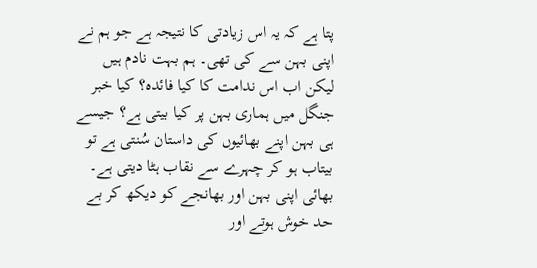پتا ہے کہ یہ اس زیادتی کا نتیجہ ہے جو ہم نے اپنی بہن سے کی تھی۔ ہم بہت نادم ہیں لیکن اب اس ندامت کا کیا فائدہ؟ کیا خبر جنگل میں ہماری بہن پر کیا بیتی ہے؟ جیسے ہی بہن اپنے بھائیوں کی داستان سُنتی ہے تو بیتاب ہو کر چہرے سے نقاب ہٹا دیتی ہے۔ بھائی اپنی بہن اور بھانجے کو دیکھ کر بے حد خوش ہوتے اور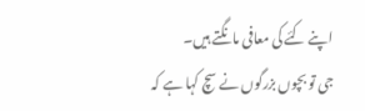اپنے کئے کی معافی مانگتے ہیں۔
جی تو بچوں بزرگوں نے سچ کہا ہے کہ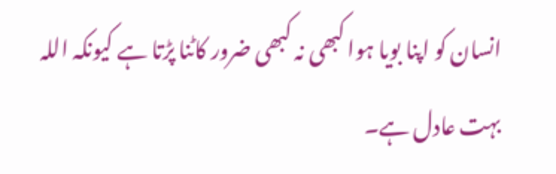انسان کو اپنا بویا ہوا کبھی نہ کبھی ضرور کاٹنا پڑتا ہے کیونکہ اللہ بہت عادل ہے۔